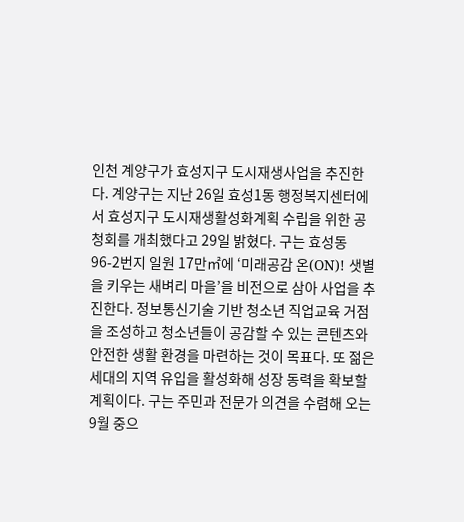인천 계양구가 효성지구 도시재생사업을 추진한다. 계양구는 지난 26일 효성1동 행정복지센터에서 효성지구 도시재생활성화계획 수립을 위한 공청회를 개최했다고 29일 밝혔다. 구는 효성동 96-2번지 일원 17만㎡에 ‘미래공감 온(ON)! 샛별을 키우는 새벼리 마을’을 비전으로 삼아 사업을 추진한다. 정보통신기술 기반 청소년 직업교육 거점을 조성하고 청소년들이 공감할 수 있는 콘텐츠와 안전한 생활 환경을 마련하는 것이 목표다. 또 젊은 세대의 지역 유입을 활성화해 성장 동력을 확보할 계획이다. 구는 주민과 전문가 의견을 수렴해 오는 9월 중으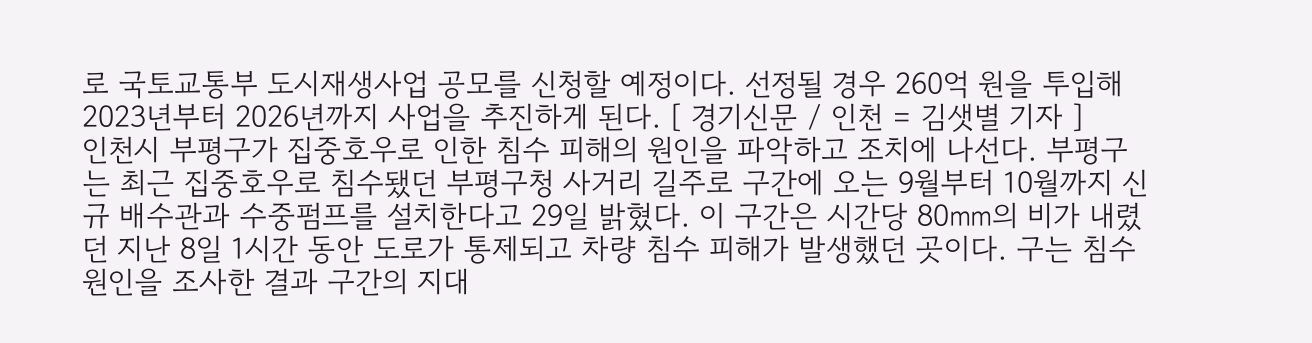로 국토교통부 도시재생사업 공모를 신청할 예정이다. 선정될 경우 260억 원을 투입해 2023년부터 2026년까지 사업을 추진하게 된다. [ 경기신문 / 인천 = 김샛별 기자 ]
인천시 부평구가 집중호우로 인한 침수 피해의 원인을 파악하고 조치에 나선다. 부평구는 최근 집중호우로 침수됐던 부평구청 사거리 길주로 구간에 오는 9월부터 10월까지 신규 배수관과 수중펌프를 설치한다고 29일 밝혔다. 이 구간은 시간당 80㎜의 비가 내렸던 지난 8일 1시간 동안 도로가 통제되고 차량 침수 피해가 발생했던 곳이다. 구는 침수 원인을 조사한 결과 구간의 지대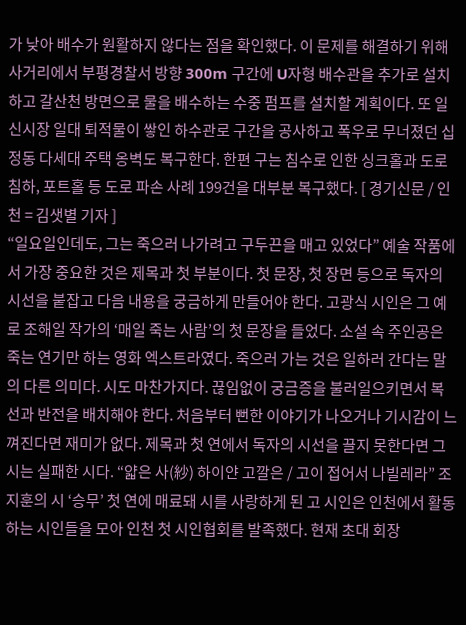가 낮아 배수가 원활하지 않다는 점을 확인했다. 이 문제를 해결하기 위해 사거리에서 부평경찰서 방향 300m 구간에 U자형 배수관을 추가로 설치하고 갈산천 방면으로 물을 배수하는 수중 펌프를 설치할 계획이다. 또 일신시장 일대 퇴적물이 쌓인 하수관로 구간을 공사하고 폭우로 무너졌던 십정동 다세대 주택 옹벽도 복구한다. 한편 구는 침수로 인한 싱크홀과 도로 침하, 포트홀 등 도로 파손 사례 199건을 대부분 복구했다. [ 경기신문 / 인천 = 김샛별 기자 ]
“일요일인데도, 그는 죽으러 나가려고 구두끈을 매고 있었다” 예술 작품에서 가장 중요한 것은 제목과 첫 부분이다. 첫 문장, 첫 장면 등으로 독자의 시선을 붙잡고 다음 내용을 궁금하게 만들어야 한다. 고광식 시인은 그 예로 조해일 작가의 ‘매일 죽는 사람’의 첫 문장을 들었다. 소설 속 주인공은 죽는 연기만 하는 영화 엑스트라였다. 죽으러 가는 것은 일하러 간다는 말의 다른 의미다. 시도 마찬가지다. 끊임없이 궁금증을 불러일으키면서 복선과 반전을 배치해야 한다. 처음부터 뻔한 이야기가 나오거나 기시감이 느껴진다면 재미가 없다. 제목과 첫 연에서 독자의 시선을 끌지 못한다면 그 시는 실패한 시다. “얇은 사(紗) 하이얀 고깔은 / 고이 접어서 나빌레라” 조지훈의 시 ‘승무’ 첫 연에 매료돼 시를 사랑하게 된 고 시인은 인천에서 활동하는 시인들을 모아 인천 첫 시인협회를 발족했다. 현재 초대 회장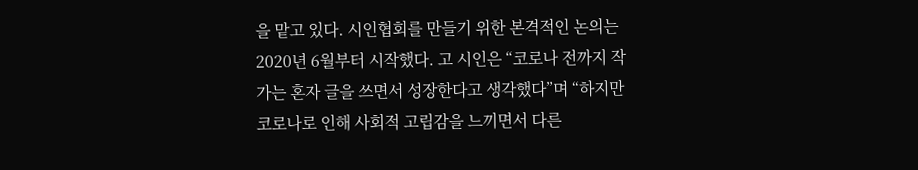을 맡고 있다. 시인협회를 만들기 위한 본격적인 논의는 2020년 6월부터 시작했다. 고 시인은 “코로나 전까지 작가는 혼자 글을 쓰면서 성장한다고 생각했다”며 “하지만 코로나로 인해 사회적 고립감을 느끼면서 다른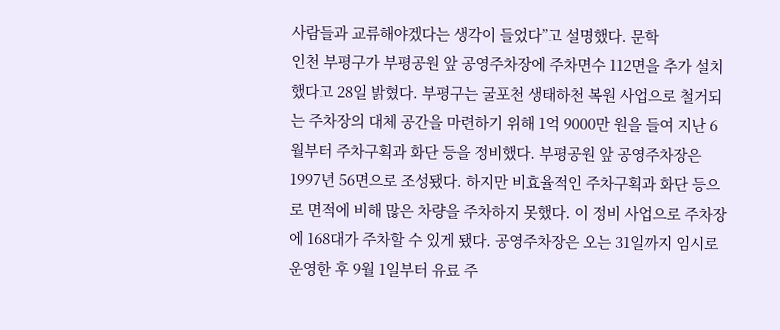사람들과 교류해야겠다는 생각이 들었다”고 설명했다. 문학
인천 부평구가 부평공원 앞 공영주차장에 주차면수 112면을 추가 설치했다고 28일 밝혔다. 부평구는 굴포천 생태하천 복원 사업으로 철거되는 주차장의 대체 공간을 마련하기 위해 1억 9000만 원을 들여 지난 6월부터 주차구획과 화단 등을 정비했다. 부평공원 앞 공영주차장은 1997년 56면으로 조성됐다. 하지만 비효율적인 주차구획과 화단 등으로 면적에 비해 많은 차량을 주차하지 못했다. 이 정비 사업으로 주차장에 168대가 주차할 수 있게 됐다. 공영주차장은 오는 31일까지 임시로 운영한 후 9월 1일부터 유료 주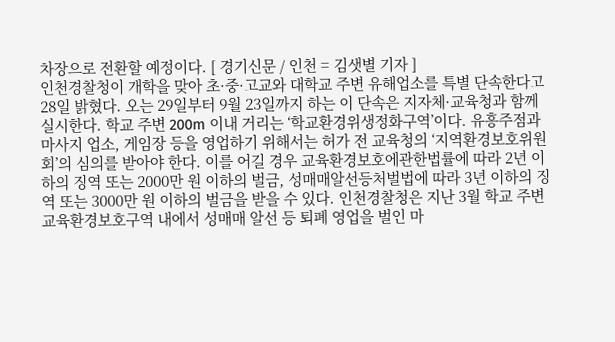차장으로 전환할 예정이다. [ 경기신문 / 인천 = 김샛별 기자 ]
인천경찰청이 개학을 맞아 초·중·고교와 대학교 주변 유해업소를 특별 단속한다고 28일 밝혔다. 오는 29일부터 9월 23일까지 하는 이 단속은 지자체·교육청과 함께 실시한다. 학교 주변 200m 이내 거리는 ‘학교환경위생정화구역’이다. 유흥주점과 마사지 업소, 게임장 등을 영업하기 위해서는 허가 전 교육청의 ‘지역환경보호위원회’의 심의를 받아야 한다. 이를 어길 경우 교육환경보호에관한법률에 따라 2년 이하의 징역 또는 2000만 원 이하의 벌금, 성매매알선등처벌법에 따라 3년 이하의 징역 또는 3000만 원 이하의 벌금을 받을 수 있다. 인천경찰청은 지난 3월 학교 주변 교육환경보호구역 내에서 성매매 알선 등 퇴폐 영업을 벌인 마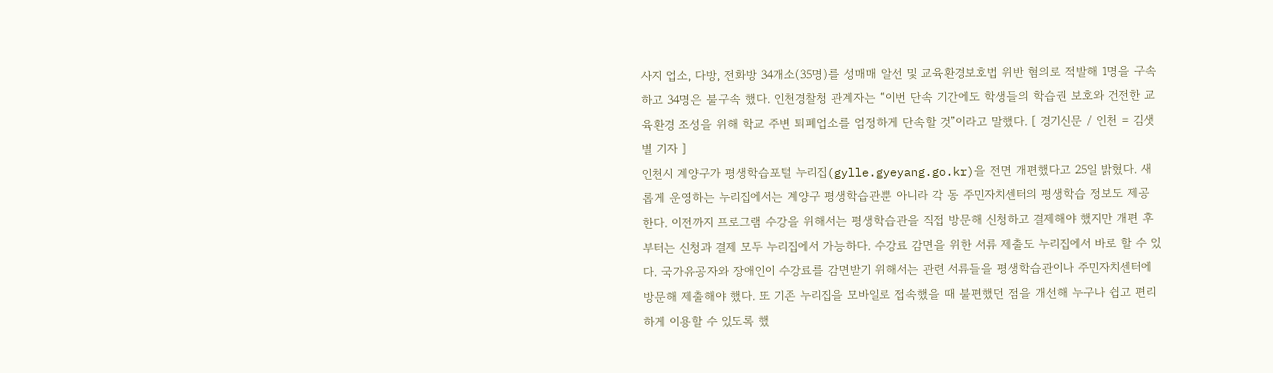사지 업소, 다방, 전화방 34개소(35명)를 성매매 알선 및 교육환경보호법 위반 혐의로 적발해 1명을 구속하고 34명은 불구속 했다. 인천경찰청 관계자는 “이번 단속 기간에도 학생들의 학습권 보호와 건전한 교육환경 조성을 위해 학교 주변 퇴폐업소를 엄정하게 단속할 것”이라고 말했다. [ 경기신문 / 인천 = 김샛별 기자 ]
인천시 계양구가 평생학습포털 누리집(gylle.gyeyang.go.kr)을 전면 개편했다고 25일 밝혔다. 새롭게 운영하는 누리집에서는 계양구 평생학습관뿐 아니라 각 동 주민자치센터의 평생학습 정보도 제공한다. 이전까지 프로그램 수강을 위해서는 평생학습관을 직접 방문해 신청하고 결제해야 했지만 개편 후부터는 신청과 결제 모두 누리집에서 가능하다. 수강료 감면을 위한 서류 제출도 누리집에서 바로 할 수 있다. 국가유공자와 장애인이 수강료를 감면받기 위해서는 관련 서류들을 평생학습관이나 주민자치센터에 방문해 제출해야 했다. 또 기존 누리집을 모바일로 접속했을 때 불편했던 점을 개선해 누구나 쉽고 편리하게 이용할 수 있도록 했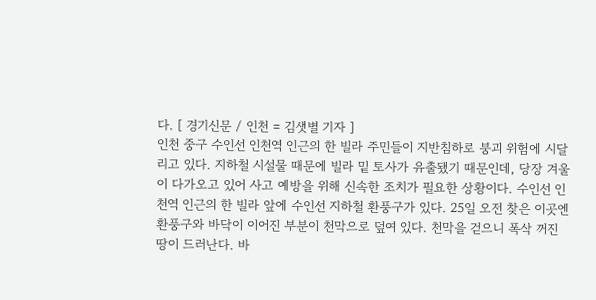다. [ 경기신문 / 인천 = 김샛별 기자 ]
인천 중구 수인선 인천역 인근의 한 빌라 주민들이 지반침하로 붕괴 위험에 시달리고 있다. 지하철 시설물 때문에 빌라 밑 토사가 유출됐기 때문인데, 당장 겨울이 다가오고 있어 사고 예방을 위해 신속한 조치가 필요한 상황이다. 수인선 인천역 인근의 한 빌라 앞에 수인선 지하철 환풍구가 있다. 25일 오전 찾은 이곳엔 환풍구와 바닥이 이어진 부분이 천막으로 덮여 있다. 천막을 걷으니 폭삭 꺼진 땅이 드러난다. 바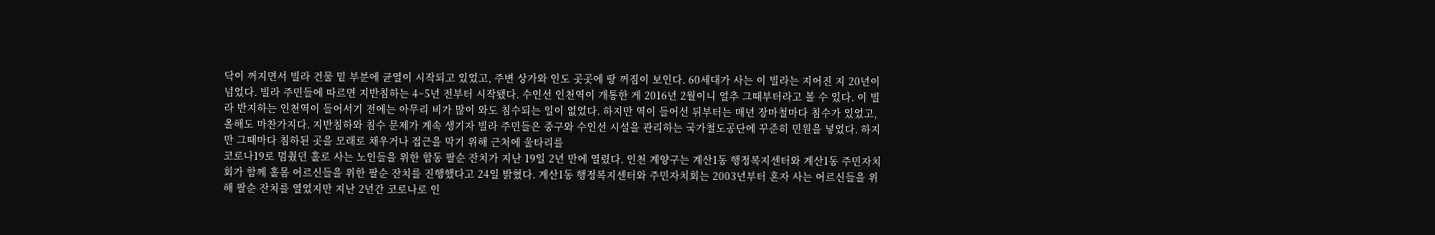닥이 꺼지면서 빌라 건물 밑 부분에 균열이 시작되고 있었고, 주변 상가와 인도 곳곳에 땅 꺼짐이 보인다. 60세대가 사는 이 빌라는 지어진 지 20년이 넘었다. 빌라 주민들에 따르면 지반침하는 4~5년 전부터 시작됐다. 수인선 인천역이 개통한 게 2016년 2월이니 얼추 그때부터라고 볼 수 있다. 이 빌라 반지하는 인천역이 들어서기 전에는 아무리 비가 많이 와도 침수되는 일이 없었다. 하지만 역이 들어선 뒤부터는 매년 장마철마다 침수가 있었고, 올해도 마찬가지다. 지반침하와 침수 문제가 계속 생기자 빌라 주민들은 중구와 수인선 시설을 관리하는 국가철도공단에 꾸준히 민원을 넣었다. 하지만 그때마다 침하된 곳을 모래로 채우거나 접근을 막기 위해 근처에 울타리를
코로나19로 멈췄던 홀로 사는 노인들을 위한 합동 팔순 잔치가 지난 19일 2년 만에 열렸다. 인천 계양구는 계산1동 행정복지센터와 계산1동 주민자치회가 함께 홀몸 어르신들을 위한 팔순 잔치를 진행했다고 24일 밝혔다. 계산1동 행정복지센터와 주민자치회는 2003년부터 혼자 사는 어르신들을 위해 팔순 잔치를 열었지만 지난 2년간 코로나로 인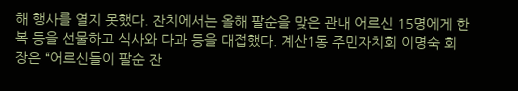해 행사를 열지 못했다. 잔치에서는 올해 팔순을 맞은 관내 어르신 15명에게 한복 등을 선물하고 식사와 다과 등을 대접했다. 계산1동 주민자치회 이명숙 회장은 “어르신들이 팔순 잔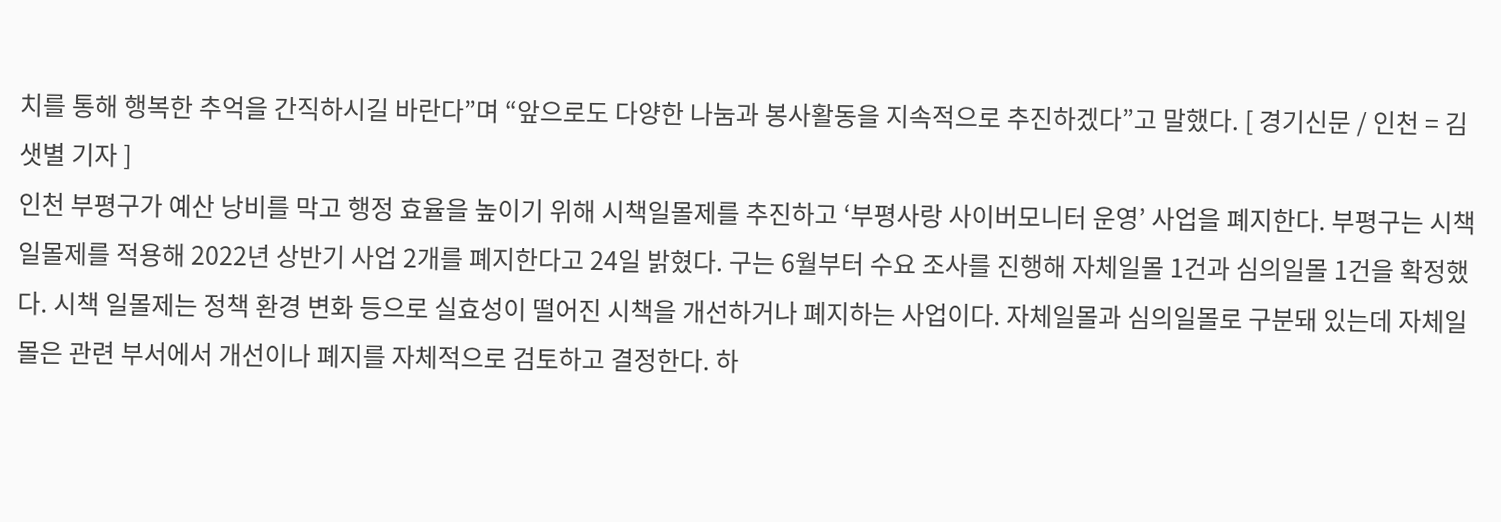치를 통해 행복한 추억을 간직하시길 바란다”며 “앞으로도 다양한 나눔과 봉사활동을 지속적으로 추진하겠다”고 말했다. [ 경기신문 / 인천 = 김샛별 기자 ]
인천 부평구가 예산 낭비를 막고 행정 효율을 높이기 위해 시책일몰제를 추진하고 ‘부평사랑 사이버모니터 운영’ 사업을 폐지한다. 부평구는 시책일몰제를 적용해 2022년 상반기 사업 2개를 폐지한다고 24일 밝혔다. 구는 6월부터 수요 조사를 진행해 자체일몰 1건과 심의일몰 1건을 확정했다. 시책 일몰제는 정책 환경 변화 등으로 실효성이 떨어진 시책을 개선하거나 폐지하는 사업이다. 자체일몰과 심의일몰로 구분돼 있는데 자체일몰은 관련 부서에서 개선이나 폐지를 자체적으로 검토하고 결정한다. 하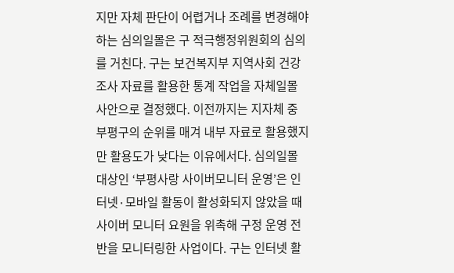지만 자체 판단이 어렵거나 조례를 변경해야 하는 심의일몰은 구 적극행정위원회의 심의를 거친다. 구는 보건복지부 지역사회 건강조사 자료를 활용한 통계 작업을 자체일몰 사안으로 결정했다. 이전까지는 지자체 중 부평구의 순위를 매겨 내부 자료로 활용했지만 활용도가 낮다는 이유에서다. 심의일몰 대상인 ‘부평사랑 사이버모니터 운영’은 인터넷·모바일 활동이 활성화되지 않았을 때 사이버 모니터 요원을 위촉해 구정 운영 전반을 모니터링한 사업이다. 구는 인터넷 활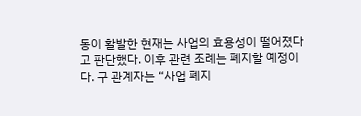동이 활발한 현재는 사업의 효용성이 떨어졌다고 판단했다. 이후 관련 조례는 폐지할 예정이다. 구 관계자는 “사업 폐지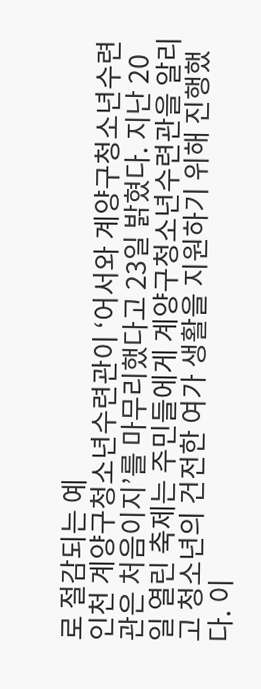로 절감되는 예
인천 계양구청소년수련관이 ‘어서와 계양구청소년수련관은 처음이지’를 마무리했다고 23일 밝혔다. 지난 20일 열린 축제는 주민들에게 계양구청소년수련관을 알리고 청소년의 건전한 여가 생활을 지원하기 위해 진행했다. 이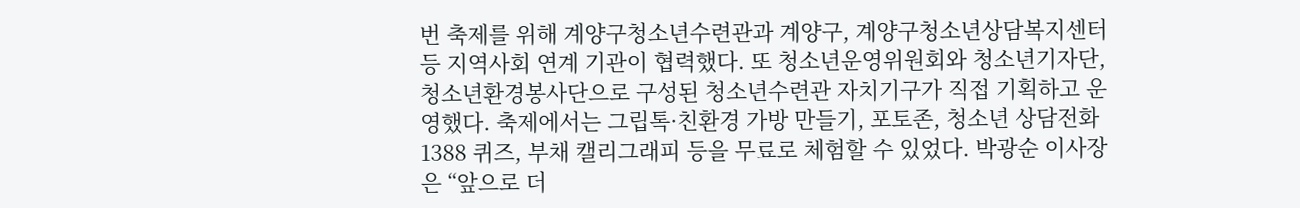번 축제를 위해 계양구청소년수련관과 계양구, 계양구청소년상담복지센터 등 지역사회 연계 기관이 협력했다. 또 청소년운영위원회와 청소년기자단, 청소년환경봉사단으로 구성된 청소년수련관 자치기구가 직접 기획하고 운영했다. 축제에서는 그립톡·친환경 가방 만들기, 포토존, 청소년 상담전화 1388 퀴즈, 부채 캘리그래피 등을 무료로 체험할 수 있었다. 박광순 이사장은 “앞으로 더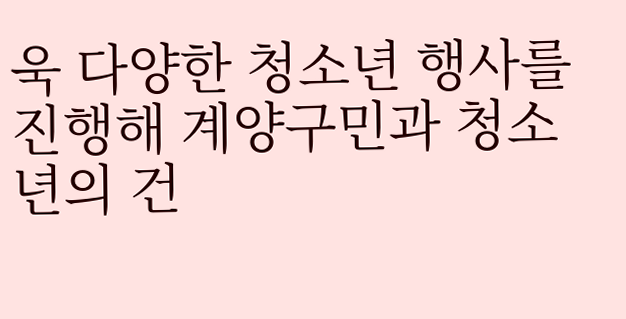욱 다양한 청소년 행사를 진행해 계양구민과 청소년의 건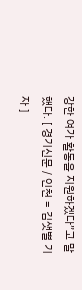강한 여가 활동을 지원하겠다”고 말했다. [ 경기신문 / 인천 = 김샛별 기자 ]